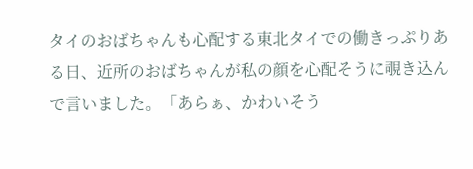タイのおばちゃんも心配する東北タイでの働きっぷりある日、近所のおばちゃんが私の顔を心配そうに覗き込んで言いました。「あらぁ、かわいそう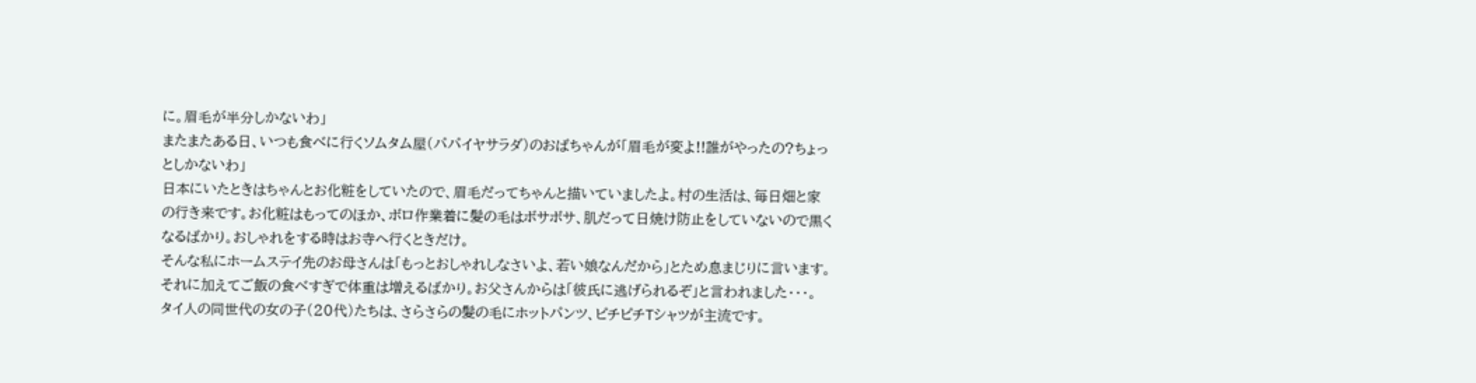に。眉毛が半分しかないわ」
またまたある日、いつも食べに行くソムタム屋(パパイヤサラダ)のおばちゃんが「眉毛が変よ!!誰がやったの?ちょっとしかないわ」
日本にいたときはちゃんとお化粧をしていたので、眉毛だってちゃんと描いていましたよ。村の生活は、毎日畑と家の行き来です。お化粧はもってのほか、ボロ作業着に髪の毛はボサボサ、肌だって日焼け防止をしていないので黒くなるばかり。おしゃれをする時はお寺へ行くときだけ。
そんな私にホームステイ先のお母さんは「もっとおしゃれしなさいよ、若い娘なんだから」とため息まじりに言います。それに加えてご飯の食べすぎで体重は増えるばかり。お父さんからは「彼氏に逃げられるぞ」と言われました・・・。
タイ人の同世代の女の子(20代)たちは、さらさらの髪の毛にホットパンツ、ピチピチTシャツが主流です。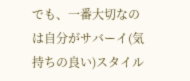でも、一番大切なのは自分がサバーイ(気持ちの良い)スタイル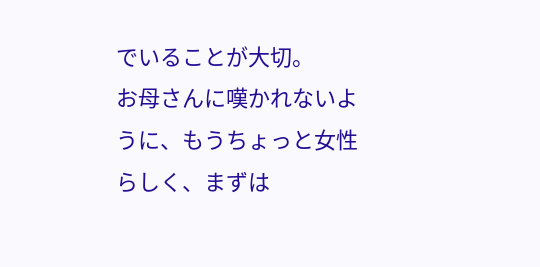でいることが大切。
お母さんに嘆かれないように、もうちょっと女性らしく、まずは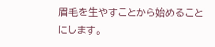眉毛を生やすことから始めることにします。